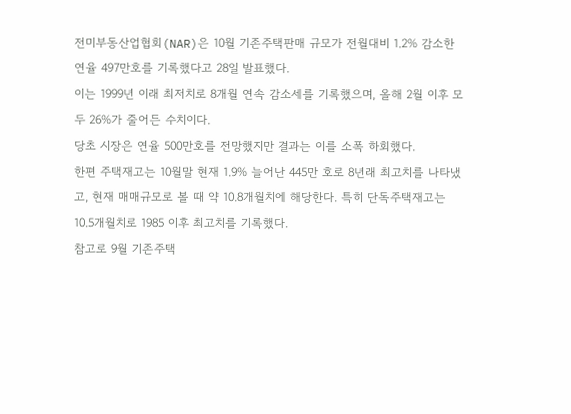전미부동산업협회(NAR)은 10월 기존주택판매 규모가 전월대비 1.2% 감소한 연율 497만호를 기록했다고 28일 발표했다.
이는 1999년 이래 최저치로 8개월 연속 감소세를 기록했으며, 올해 2월 이후 모두 26%가 줄어든 수치이다.
당초 시장은 연율 500만호를 전망했지만 결과는 이를 소폭 하회했다.
한편 주택재고는 10월말 현재 1.9% 늘어난 445만 호로 8년래 최고치를 나타냈고, 현재 매매규모로 볼 때 약 10.8개월치에 해당한다. 특히 단독주택재고는 10.5개월치로 1985 이후 최고치를 기록했다.
참고로 9월 기존주택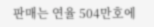판매는 연율 504만호에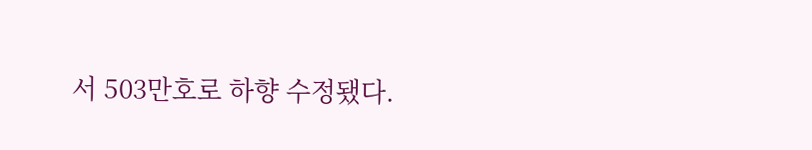서 503만호로 하향 수정됐다.